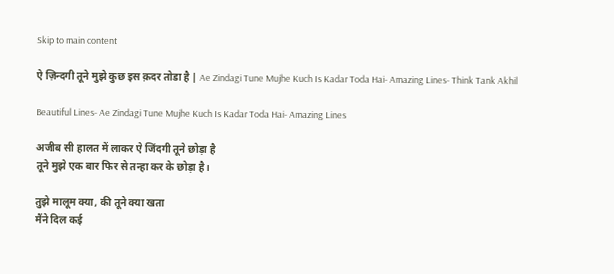Skip to main content

ऐ ज़िन्दगी तूने मुझे कुछ इस क़दर तोडा है | Ae Zindagi Tune Mujhe Kuch Is Kadar Toda Hai- Amazing Lines- Think Tank Akhil

Beautiful Lines- Ae Zindagi Tune Mujhe Kuch Is Kadar Toda Hai- Amazing Lines

अजीब सी हालत में लाकर ऐ जिंदगी तूने छोड़ा है
तूने मुझे एक बार फिर से तन्हा कर के छोड़ा है।

तुझे मालूम क्या, की तूने क्या खता
मैंने दिल कई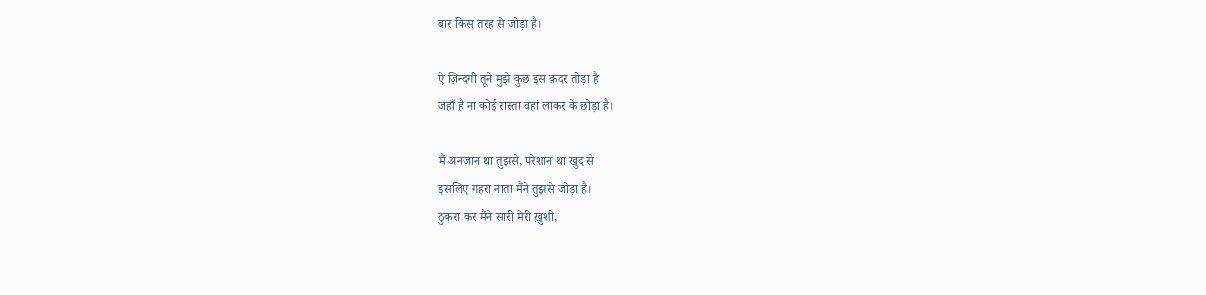बार किस तरह से जोड़ा है।

ऐ ज़िन्दगी तूने मुझे कुछ इस क़दर तोड़ा है
जहाँ है ना कोई रास्ता वहां लाकर के छोड़ा है।

मैं अनजान था तुझसे, परेशान था खुद से
इसलिए गहरा नाता मैंने तुझसे जोड़ा है।
ठुकरा कर मैंने सारी मेरी ख़ुशी,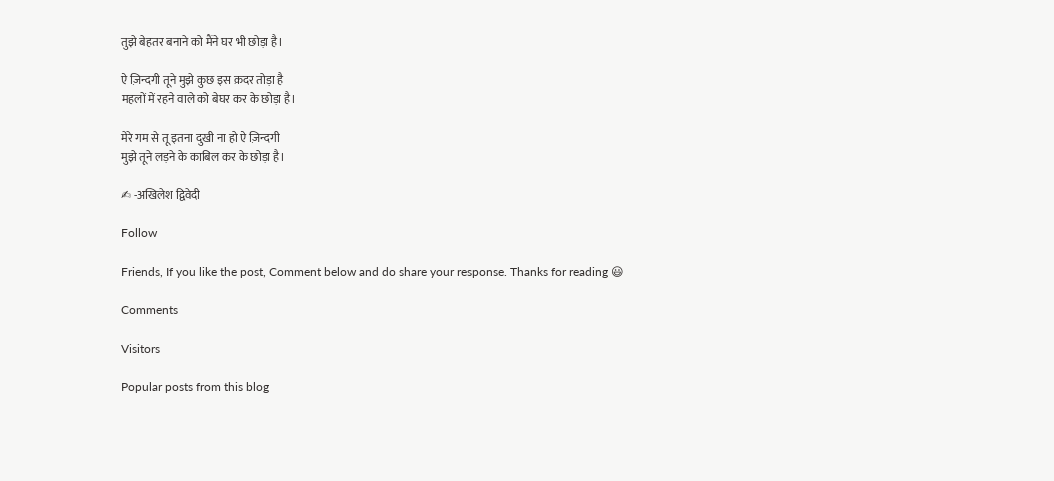तुझे बेहतर बनाने को मैंने घर भी छोड़ा है।

ऐ ज़िन्दगी तूने मुझे कुछ इस क़दर तोड़ा है
महलों में रहने वाले को बेघर कर के छोड़ा है।

मेरे गम से तू इतना दुखी ना हो ऐ ज़िन्दगी
मुझे तूने लड़ने के काबिल कर के छोड़ा है।

✍ -अखिलेश द्विवेदी

Follow

Friends, If you like the post, Comment below and do share your response. Thanks for reading 😃

Comments

Visitors

Popular posts from this blog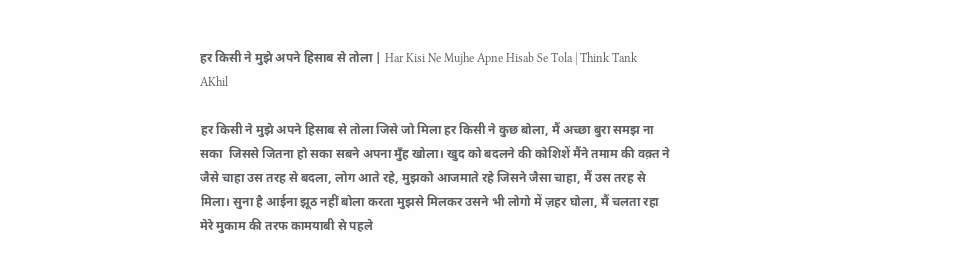हर किसी ने मुझे अपने हिसाब से तोला | Har Kisi Ne Mujhe Apne Hisab Se Tola | Think Tank AKhil

हर किसी ने मुझे अपने हिसाब से तोला जिसे जो मिला हर किसी ने कुछ बोला, मैं अच्छा बुरा समझ ना सका  जिससे जितना हो सका सबने अपना मुँह खोला। खुद को बदलने की कोशिशें मैंने तमाम की वक़्त ने जैसे चाहा उस तरह से बदला, लोग आते रहे, मुझको आजमाते रहे जिसने जैसा चाहा, मैं उस तरह से मिला। सुना है आईना झूठ नहीं बोला करता मुझसे मिलकर उसने भी लोगो में ज़हर घोला, मैं चलता रहा मेरे मुकाम की तरफ कामयाबी से पहले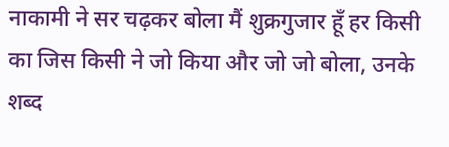नाकामी ने सर चढ़कर बोला मैं शुक्रगुजार हूँ हर किसी का जिस किसी ने जो किया और जो जो बोला, उनके शब्द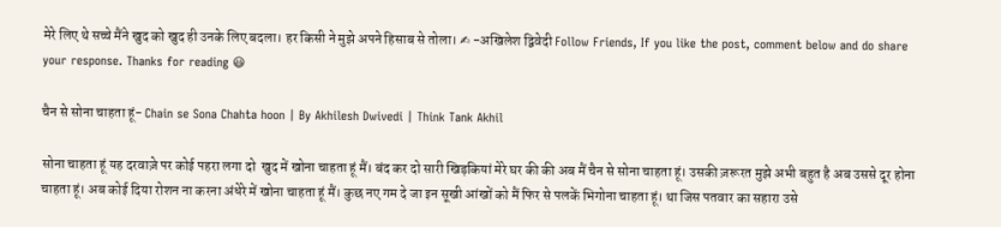मेरे लिए थे सच्चे मैंने खुद को खुद ही उनके लिए बदला। हर किसी ने मुझे अपने हिसाब से तोला। ✍ -अखिलेश द्विवेदी Follow Friends, If you like the post, comment below and do share your response. Thanks for reading 😃

चैन से सोना चाहता हूं- Chain se Sona Chahta hoon | By Akhilesh Dwivedi | Think Tank Akhil

सोना चाहता हूं यह दरवाज़े पर कोई पहरा लगा दो  खुद में खोना चाहता हूं मैं। बंद कर दो सारी खिड़कियां मेरे घर की की अब मैं चैन से सोना चाहता हूं। उसकी ज़रूरत मुझे अभी बहुत है अब उससे दूर होना चाहता हूं। अब कोई दिया रोशन ना करना अंधेरे में खोना चाहता हूं मैं। कुछ नए गम दे जा इन सूखी आंखों को मैं फिर से पलकें भिगोना चाहता हूं। था जिस पतवार का सहारा उसे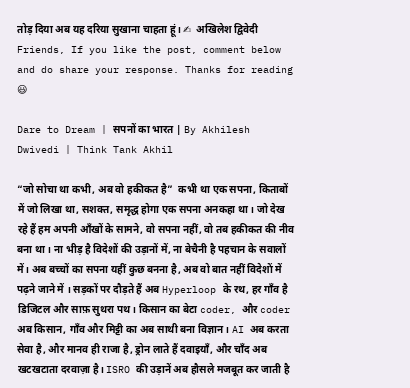तोड़ दिया अब यह दरिया सुखाना चाहता हूं। ✍  अखिलेश द्विवेदी Friends, If you like the post, comment below and do share your response. Thanks for reading 😃

Dare to Dream | सपनों का भारत | By Akhilesh Dwivedi | Think Tank Akhil

“जो सोचा था कभी, अब वो हकीकत है”  कभी था एक सपना, किताबों में जो लिखा था, सशक्त, समृद्ध होगा एक सपना अनकहा था। जो देख रहे हैं हम अपनी आँखों के सामने, वो सपना नहीं, वो तब हकीकत की नीव बना था। ना भीड़ है विदेशों की उड़ानों में, ना बेचैनी है पहचान के सवालों में। अब बच्चों का सपना यहीं कुछ बनना है, अब वो बात नहीं विदेशों में पढ़ने जाने में । सड़कों पर दौड़ते हैं अब Hyperloop के रथ, हर गाँव है डिजिटल और साफ़ सुथरा पथ। किसान का बेटा coder, और coder अब किसान, गाँव और मिट्टी का अब साथी बना विज्ञान। AI अब करता सेवा है, और मानव ही राजा है, ड्रोन लाते हैं दवाइयाँ, और चाँद अब खटखटाता दरवाज़ा है। ISRO की उड़ानें अब हौसले मजबूत कर जाती है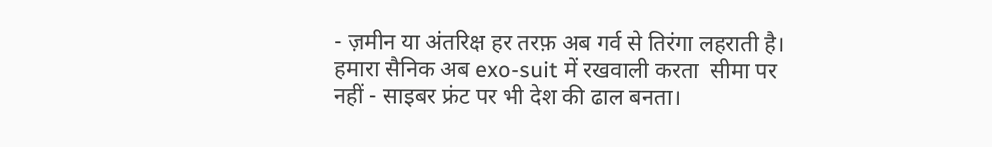- ज़मीन या अंतरिक्ष हर तरफ़ अब गर्व से तिरंगा लहराती है। हमारा सैनिक अब exo-suit में रखवाली करता  सीमा पर नहीं - साइबर फ्रंट पर भी देश की ढाल बनता।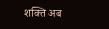शक्ति अब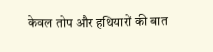केवल तोप और हथियारों की बात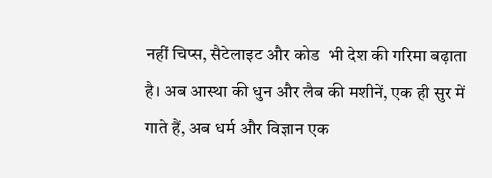नहीं चिप्स, सैटेलाइट और कोड  भी देश की गरिमा बढ़ाता है। अब आस्था की धुन और लैब की मशीनें, एक ही सुर में गाते हैं, अब धर्म और विज्ञान एक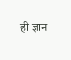ही ज्ञान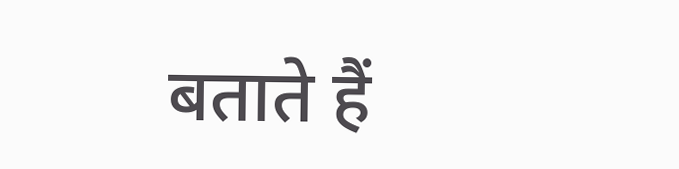बताते हैं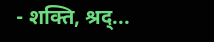- शक्ति, श्रद्...